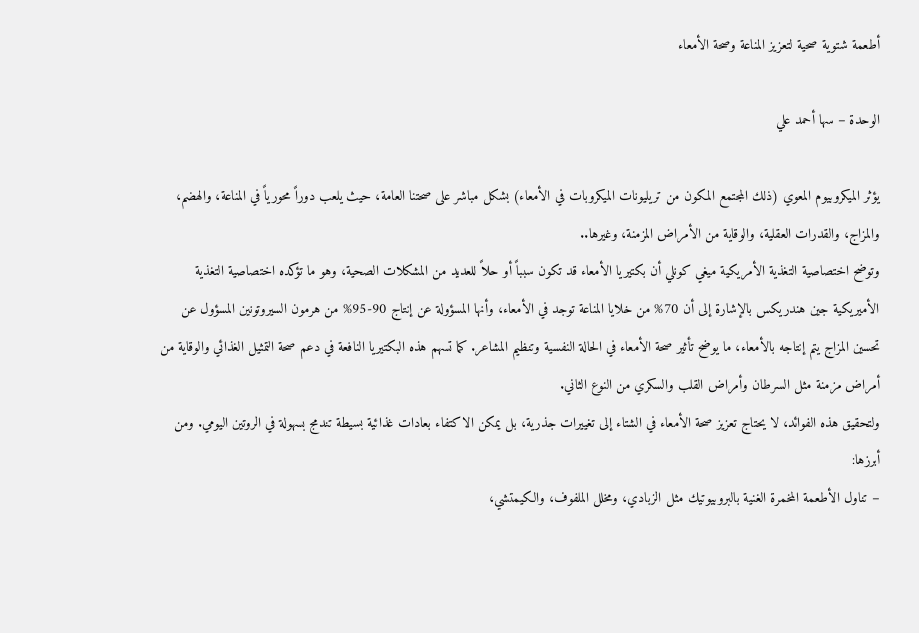أطعمة شتوية صحية لتعزيز المناعة وصحة الأمعاء

الوحدة – سها أحمد علي

يؤثر الميكروبيوم المعوي (ذلك المجتمع المكون من تريليونات الميكروبات في الأمعاء) بشكل مباشر على صحتنا العامة، حيث يلعب دوراً محورياً في المناعة، والهضم، والمزاج، والقدرات العقلية، والوقاية من الأمراض المزمنة، وغيرها..
وتوضح اختصاصية التغذية الأمريكية ميغي كونلي أن بكتيريا الأمعاء قد تكون سبباً أو حلاً للعديد من المشكلات الصحية، وهو ما تؤكده اختصاصية التغذية الأميريكية جين هندريكس بالإشارة إلى أن 70% من خلايا المناعة توجد في الأمعاء، وأنها المسؤولة عن إنتاج 90-95% من هرمون السيروتونين المسؤول عن تحسين المزاج يتم إنتاجه بالأمعاء، ما يوضح تأثير صحة الأمعاء في الحالة النفسية وتنظيم المشاعر. كما تسهم هذه البكتيريا النافعة في دعم صحة التمثيل الغذائي والوقاية من أمراض مزمنة مثل السرطان وأمراض القلب والسكري من النوع الثاني.
ولتحقيق هذه الفوائد، لا يحتاج تعزيز صحة الأمعاء في الشتاء إلى تغييرات جذرية، بل يمكن الاكتفاء بعادات غذائية بسيطة تندمج بسهولة في الروتين اليومي. ومن أبرزها:
– تناول الأطعمة المخمرة الغنية بالبروبيوتيك مثل الزبادي، ومخلل الملفوف، والكيمتشي،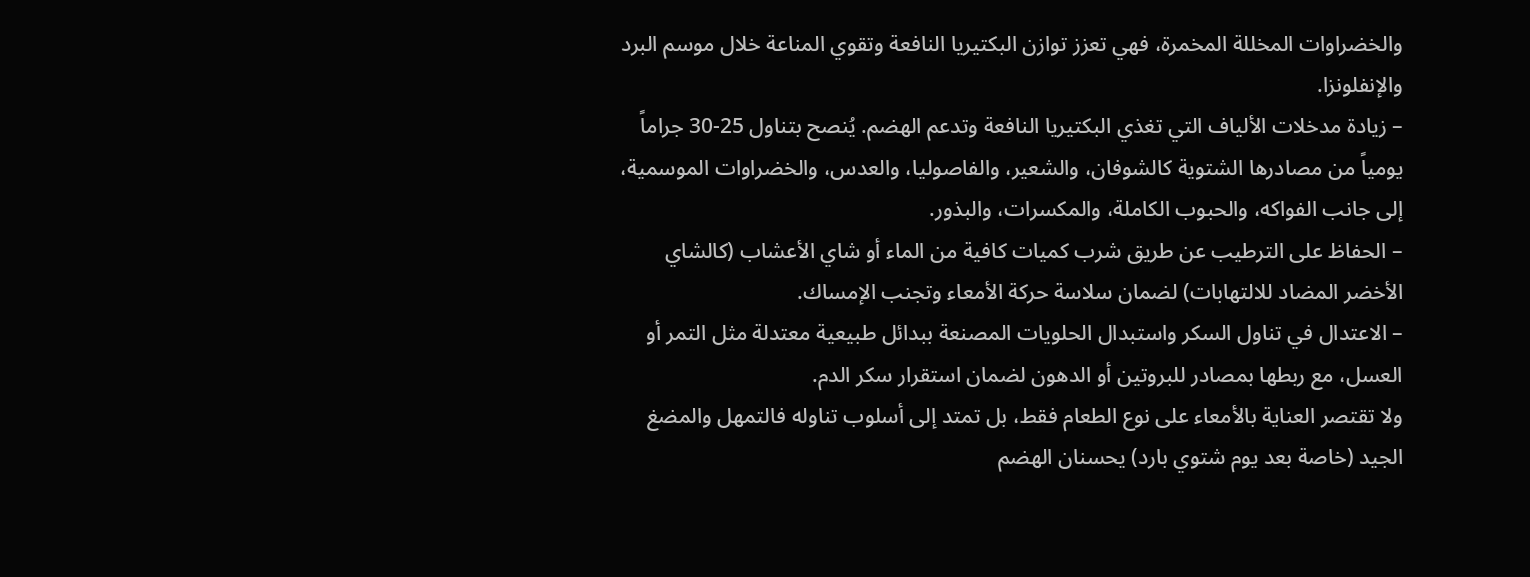والخضراوات المخللة المخمرة، فهي تعزز توازن البكتيريا النافعة وتقوي المناعة خلال موسم البرد والإنفلونزا.
– زيادة مدخلات الألياف التي تغذي البكتيريا النافعة وتدعم الهضم. يُنصح بتناول 25-30 جراماً يومياً من مصادرها الشتوية كالشوفان، والشعير، والفاصوليا، والعدس، والخضراوات الموسمية، إلى جانب الفواكه، والحبوب الكاملة، والمكسرات، والبذور.
– الحفاظ على الترطيب عن طريق شرب كميات كافية من الماء أو شاي الأعشاب (كالشاي الأخضر المضاد للالتهابات) لضمان سلاسة حركة الأمعاء وتجنب الإمساك.
– الاعتدال في تناول السكر واستبدال الحلويات المصنعة ببدائل طبيعية معتدلة مثل التمر أو العسل، مع ربطها بمصادر للبروتين أو الدهون لضمان استقرار سكر الدم.
ولا تقتصر العناية بالأمعاء على نوع الطعام فقط، بل تمتد إلى أسلوب تناوله فالتمهل والمضغ الجيد (خاصة بعد يوم شتوي بارد) يحسنان الهضم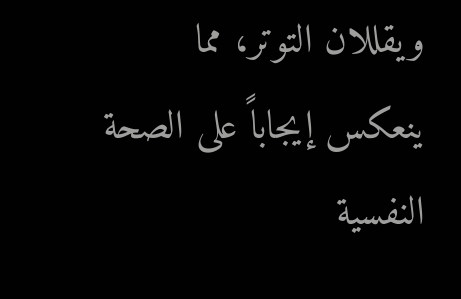ويقللان التوتر، مما ينعكس إيجاباً على الصحة النفسية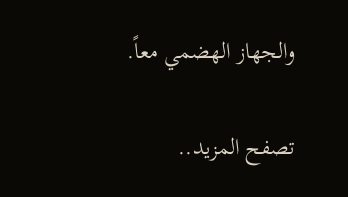والجهاز الهضمي معاً.

تصفح المزيد..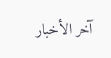آخر الأخبار